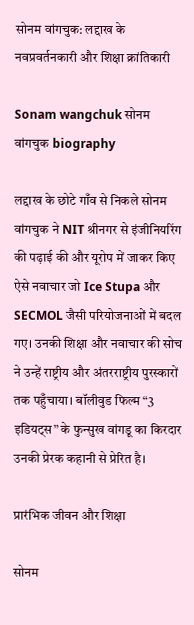सोनम वांगचुक: लद्दाख के नवप्रवर्तनकारी और शिक्षा क्रांतिकारी

Sonam wangchuk सोनम वांगचुक biography

लद्दाख के छोटे गाँव से निकले सोनम वांगचुक ने NIT श्रीनगर से इंजीनियरिंग की पढ़ाई की और यूरोप में जाकर किए ऐसे नवाचार जो Ice Stupa और SECMOL जैसी परियोजनाओं में बदल गए। उनकी शिक्षा और नवाचार की सोच ने उन्हें राष्ट्रीय और अंतरराष्ट्रीय पुरस्कारों तक पहुँचाया। बॉलीवुड फिल्म “3 इडियट्स” के फुन्सुख वांगडू का किरदार उनकी प्रेरक कहानी से प्रेरित है।

प्रारंभिक जीवन और शिक्षा

सोनम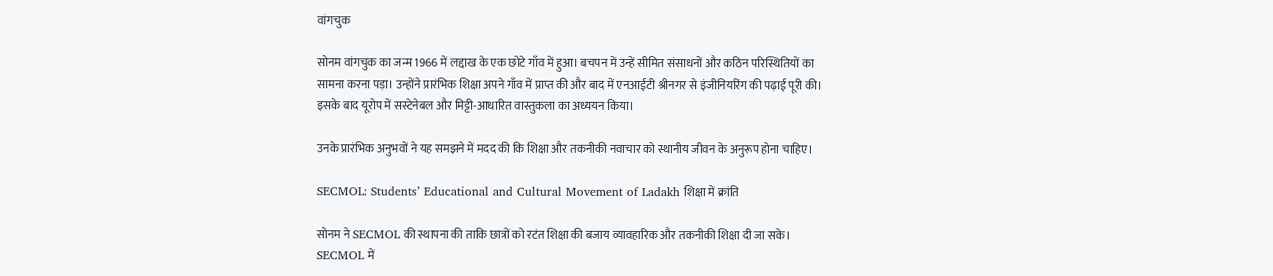वांगचुक

सोनम वांगचुक का जन्म 1966 में लद्दाख के एक छोटे गाँव में हुआ। बचपन में उन्हें सीमित संसाधनों और कठिन परिस्थितियों का सामना करना पड़ा। उन्होंने प्रारंभिक शिक्षा अपने गाँव में प्राप्त की और बाद में एनआईटी श्रीनगर से इंजीनियरिंग की पढ़ाई पूरी की। इसके बाद यूरोप में सस्टेनेबल और मिट्टी-आधारित वास्तुकला का अध्ययन किया।

उनके प्रारंभिक अनुभवों ने यह समझने में मदद की कि शिक्षा और तकनीकी नवाचार को स्थानीय जीवन के अनुरूप होना चाहिए।

SECMOL: Students’ Educational and Cultural Movement of Ladakh शिक्षा में क्रांति

सोनम ने SECMOL की स्थापना की ताकि छात्रों को रटंत शिक्षा की बजाय व्यावहारिक और तकनीकी शिक्षा दी जा सके। SECMOL में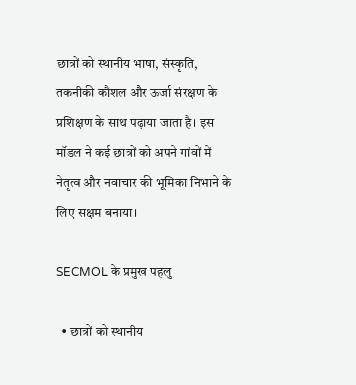छात्रों को स्थानीय भाषा, संस्कृति, तकनीकी कौशल और ऊर्जा संरक्षण के प्रशिक्षण के साथ पढ़ाया जाता है। इस मॉडल ने कई छात्रों को अपने गांवों में नेतृत्व और नवाचार की भूमिका निभाने के लिए सक्षम बनाया।

SECMOL के प्रमुख पहलु

  • छात्रों को स्थानीय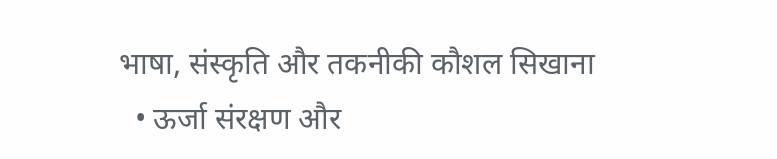भाषा, संस्कृति और तकनीकी कौशल सिखाना
  • ऊर्जा संरक्षण और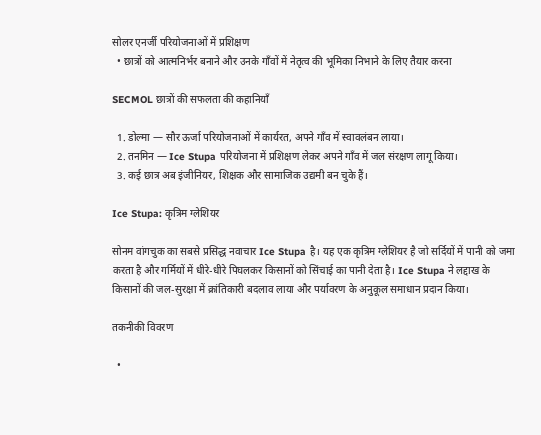सोलर एनर्जी परियोजनाओं में प्रशिक्षण
  • छात्रों को आत्मनिर्भर बनाने और उनके गाँवों में नेतृत्व की भूमिका निभाने के लिए तैयार करना

SECMOL छात्रों की सफलता की कहानियाँ

  1. डोल्मा — सौर ऊर्जा परियोजनाओं में कार्यरत, अपने गाँव में स्वावलंबन लाया।
  2. तनमिन — Ice Stupa परियोजना में प्रशिक्षण लेकर अपने गाँव में जल संरक्षण लागू किया।
  3. कई छात्र अब इंजीनियर, शिक्षक और सामाजिक उद्यमी बन चुके हैं।

Ice Stupa: कृत्रिम ग्लेशियर

सोनम वांगचुक का सबसे प्रसिद्ध नवाचार Ice Stupa है। यह एक कृत्रिम ग्लेशियर है जो सर्दियों में पानी को जमा करता है और गर्मियों में धीरे-धीरे पिघलकर किसानों को सिंचाई का पानी देता है। Ice Stupa ने लद्दाख के किसानों की जल-सुरक्षा में क्रांतिकारी बदलाव लाया और पर्यावरण के अनुकूल समाधान प्रदान किया।

तकनीकी विवरण

  •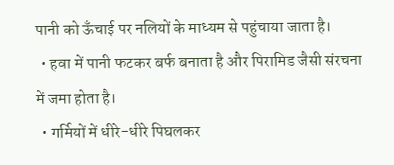पानी को ऊँचाई पर नलियों के माध्यम से पहुंचाया जाता है।
  • हवा में पानी फटकर बर्फ बनाता है और पिरामिड जैसी संरचना में जमा होता है।
  • गर्मियों में धीरे-धीरे पिघलकर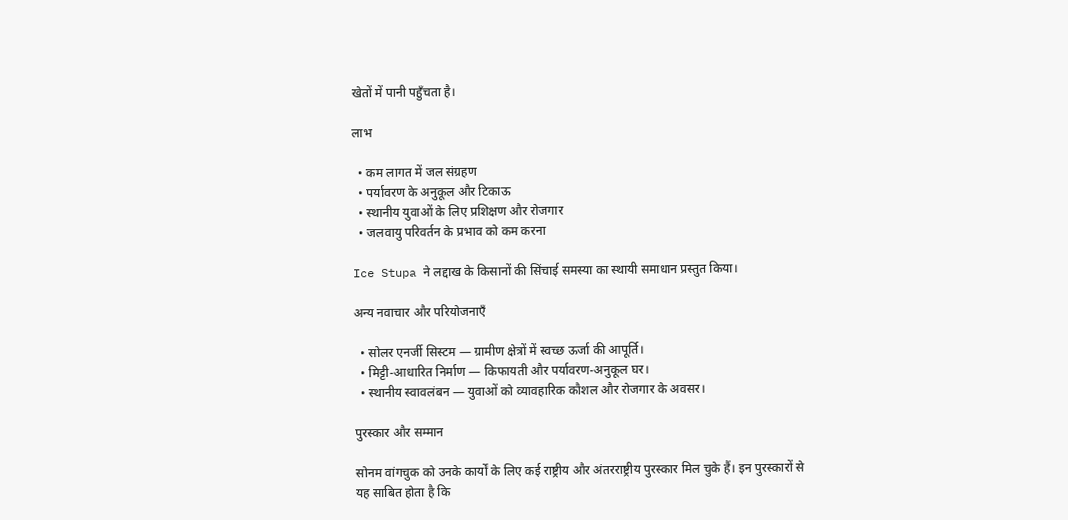खेतों में पानी पहुँचता है।

लाभ

  • कम लागत में जल संग्रहण
  • पर्यावरण के अनुकूल और टिकाऊ
  • स्थानीय युवाओं के लिए प्रशिक्षण और रोजगार
  • जलवायु परिवर्तन के प्रभाव को कम करना

Ice Stupa ने लद्दाख के किसानों की सिंचाई समस्या का स्थायी समाधान प्रस्तुत किया।

अन्य नवाचार और परियोजनाएँ

  • सोलर एनर्जी सिस्टम — ग्रामीण क्षेत्रों में स्वच्छ ऊर्जा की आपूर्ति।
  • मिट्टी-आधारित निर्माण — किफायती और पर्यावरण-अनुकूल घर।
  • स्थानीय स्वावलंबन — युवाओं को व्यावहारिक कौशल और रोजगार के अवसर।

पुरस्कार और सम्मान

सोनम वांगचुक को उनके कार्यों के लिए कई राष्ट्रीय और अंतरराष्ट्रीय पुरस्कार मिल चुके हैं। इन पुरस्कारों से यह साबित होता है कि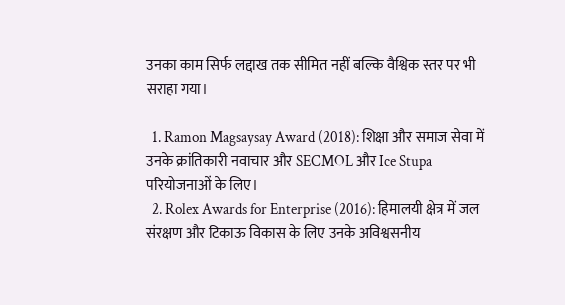उनका काम सिर्फ लद्दाख तक सीमित नहीं बल्कि वैश्विक स्तर पर भी सराहा गया।

  1. Ramon Magsaysay Award (2018): शिक्षा और समाज सेवा में उनके क्रांतिकारी नवाचार और SECMOL और Ice Stupa परियोजनाओं के लिए।
  2. Rolex Awards for Enterprise (2016): हिमालयी क्षेत्र में जल संरक्षण और टिकाऊ विकास के लिए उनके अविश्वसनीय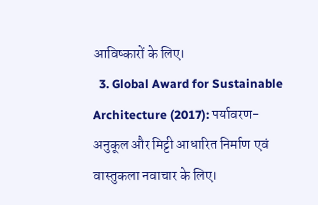आविष्कारों के लिए।
  3. Global Award for Sustainable Architecture (2017): पर्यावरण-अनुकूल और मिट्टी आधारित निर्माण एवं वास्तुकला नवाचार के लिए।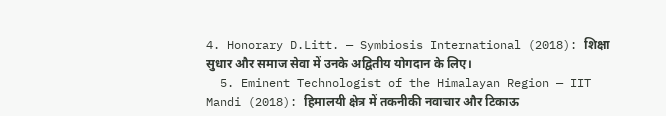4. Honorary D.Litt. — Symbiosis International (2018): शिक्षा सुधार और समाज सेवा में उनके अद्वितीय योगदान के लिए।
  5. Eminent Technologist of the Himalayan Region — IIT Mandi (2018): हिमालयी क्षेत्र में तकनीकी नवाचार और टिकाऊ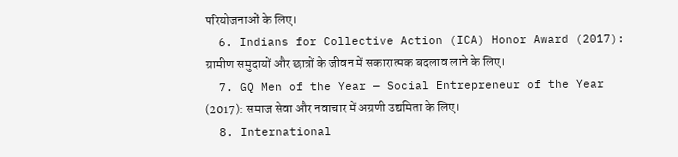परियोजनाओं के लिए।
  6. Indians for Collective Action (ICA) Honor Award (2017): ग्रामीण समुदायों और छात्रों के जीवन में सकारात्मक बदलाव लाने के लिए।
  7. GQ Men of the Year — Social Entrepreneur of the Year (2017): समाज सेवा और नवाचार में अग्रणी उद्यमिता के लिए।
  8. International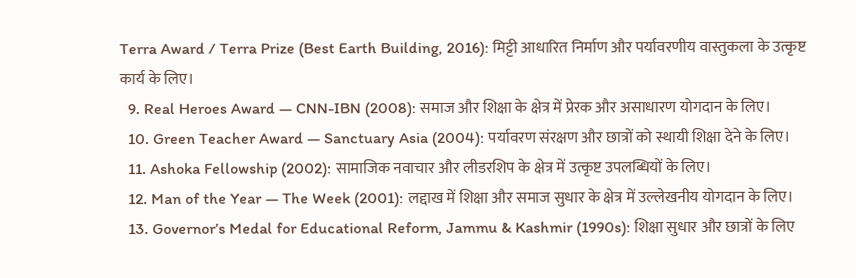Terra Award / Terra Prize (Best Earth Building, 2016): मिट्टी आधारित निर्माण और पर्यावरणीय वास्तुकला के उत्कृष्ट कार्य के लिए।
  9. Real Heroes Award — CNN-IBN (2008): समाज और शिक्षा के क्षेत्र में प्रेरक और असाधारण योगदान के लिए।
  10. Green Teacher Award — Sanctuary Asia (2004): पर्यावरण संरक्षण और छात्रों को स्थायी शिक्षा देने के लिए।
  11. Ashoka Fellowship (2002): सामाजिक नवाचार और लीडरशिप के क्षेत्र में उत्कृष्ट उपलब्धियों के लिए।
  12. Man of the Year — The Week (2001): लद्दाख में शिक्षा और समाज सुधार के क्षेत्र में उल्लेखनीय योगदान के लिए।
  13. Governor’s Medal for Educational Reform, Jammu & Kashmir (1990s): शिक्षा सुधार और छात्रों के लिए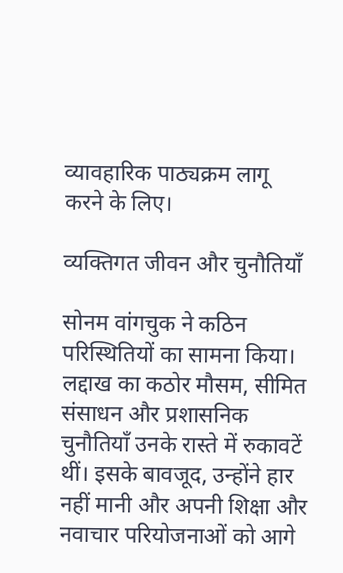व्यावहारिक पाठ्यक्रम लागू करने के लिए।

व्यक्तिगत जीवन और चुनौतियाँ

सोनम वांगचुक ने कठिन परिस्थितियों का सामना किया। लद्दाख का कठोर मौसम, सीमित संसाधन और प्रशासनिक चुनौतियाँ उनके रास्ते में रुकावटें थीं। इसके बावजूद, उन्होंने हार नहीं मानी और अपनी शिक्षा और नवाचार परियोजनाओं को आगे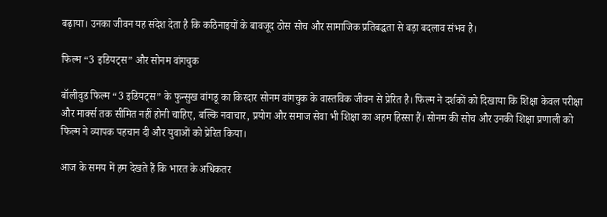बढ़ाया। उनका जीवन यह संदेश देता है कि कठिनाइयों के बावजूद ठोस सोच और सामाजिक प्रतिबद्धता से बड़ा बदलाव संभव है।

फिल्म “3 इडियट्स” और सोनम वांगचुक

बॉलीवुड फिल्म “3 इडियट्स” के फुन्सुख वांगडू का किरदार सोनम वांगचुक के वास्तविक जीवन से प्रेरित है। फिल्म ने दर्शकों को दिखाया कि शिक्षा केवल परीक्षा और मार्क्स तक सीमित नहीं होनी चाहिए, बल्कि नवाचार, प्रयोग और समाज सेवा भी शिक्षा का अहम हिस्सा हैं। सोनम की सोच और उनकी शिक्षा प्रणाली को फिल्म ने व्यापक पहचान दी और युवाओं को प्रेरित किया।

आज के समय में हम देखते हैं कि भारत के अधिकतर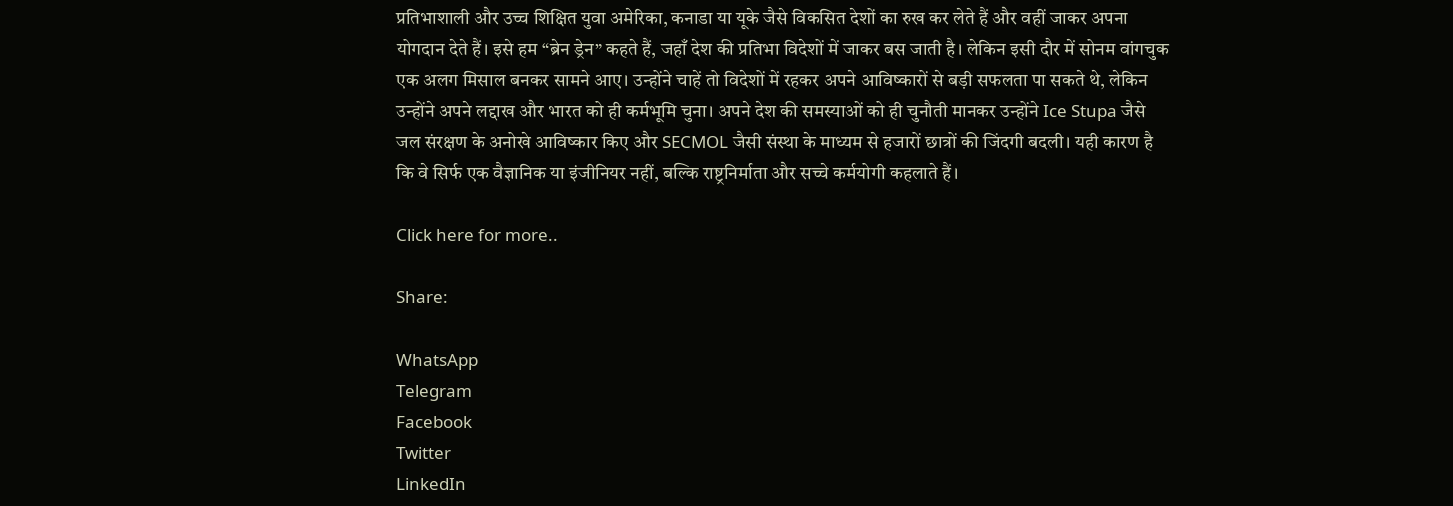प्रतिभाशाली और उच्च शिक्षित युवा अमेरिका, कनाडा या यूके जैसे विकसित देशों का रुख कर लेते हैं और वहीं जाकर अपना योगदान देते हैं। इसे हम “ब्रेन ड्रेन” कहते हैं, जहाँ देश की प्रतिभा विदेशों में जाकर बस जाती है। लेकिन इसी दौर में सोनम वांगचुक एक अलग मिसाल बनकर सामने आए। उन्होंने चाहें तो विदेशों में रहकर अपने आविष्कारों से बड़ी सफलता पा सकते थे, लेकिन उन्होंने अपने लद्दाख और भारत को ही कर्मभूमि चुना। अपने देश की समस्याओं को ही चुनौती मानकर उन्होंने Ice Stupa जैसे जल संरक्षण के अनोखे आविष्कार किए और SECMOL जैसी संस्था के माध्यम से हजारों छात्रों की जिंदगी बदली। यही कारण है कि वे सिर्फ एक वैज्ञानिक या इंजीनियर नहीं, बल्कि राष्ट्रनिर्माता और सच्चे कर्मयोगी कहलाते हैं।

Click here for more..

Share:

WhatsApp
Telegram
Facebook
Twitter
LinkedIn